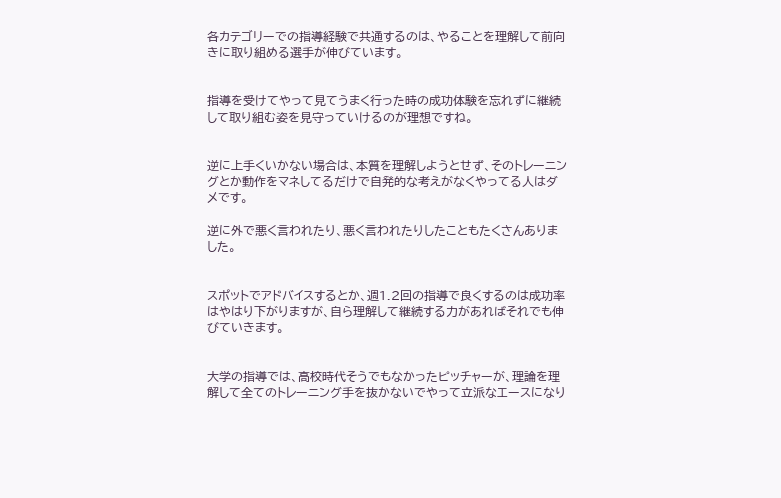各カテゴリーでの指導経験で共通するのは、やることを理解して前向きに取り組める選手が伸びています。


指導を受けてやって見てうまく行った時の成功体験を忘れずに継続して取り組む姿を見守っていけるのが理想ですね。


逆に上手くいかない場合は、本質を理解しようとせず、そのトレーニングとか動作をマネしてるだけで自発的な考えがなくやってる人はダメです。

逆に外で悪く言われたり、悪く言われたりしたこともたくさんありました。


スポットでアドバイスするとか、週1.2回の指導で良くするのは成功率はやはり下がりますが、自ら理解して継続する力があればそれでも伸びていきます。


大学の指導では、高校時代そうでもなかったピッチャーが、理論を理解して全てのトレーニング手を抜かないでやって立派なエースになり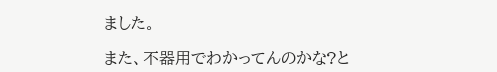ました。

また、不器用でわかってんのかな?と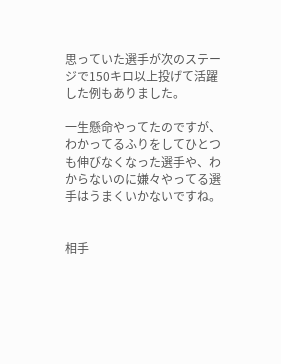思っていた選手が次のステージで150キロ以上投げて活躍した例もありました。

一生懸命やってたのですが、わかってるふりをしてひとつも伸びなくなった選手や、わからないのに嫌々やってる選手はうまくいかないですね。


相手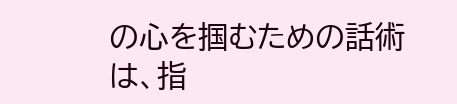の心を掴むための話術は、指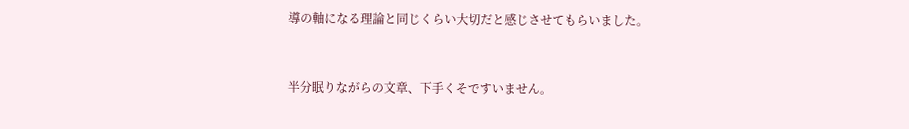導の軸になる理論と同じくらい大切だと感じさせてもらいました。


半分眠りながらの文章、下手くそですいません。